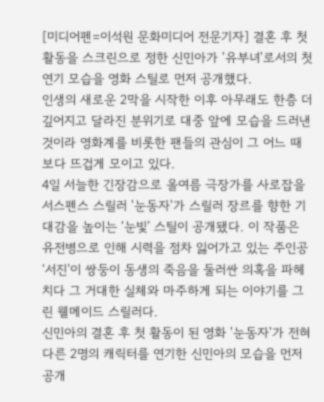[미디어펜=이석원 문화미디어 전문기자] 결혼 후 첫 활동을 스크린으로 정한 신민아가 '유부녀'로서의 첫 연기 모습을 영화 스틸로 먼저 공개했다.
인생의 새로운 2막을 시작한 이후 아무래도 한층 더 깊어지고 달라진 분위기로 대중 앞에 모습을 드러낸 것이라 영화계를 비롯한 팬들의 관심이 그 어느 때보다 뜨겁게 모이고 있다.
4일 서늘한 긴장감으로 올여름 극장가를 사로잡을 서스펜스 스릴러 '눈동자'가 스릴러 장르를 향한 기대감을 높이는 ‘눈빛’ 스틸이 공개됐다. 이 작품은 유전병으로 인해 시력을 점차 잃어가고 있는 주인공 ‘서진’이 쌍둥이 동생의 죽음을 둘러싼 의혹을 파헤치다 그 거대한 실체와 마주하게 되는 이야기를 그린 웰메이드 스릴러다.
신민아의 결혼 후 첫 활동이 된 영화 '눈동자'가 전혀 다른 2명의 캐릭터를 연기한 신민아의 모습을 먼저 공개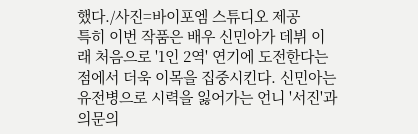했다./사진=바이포엠 스튜디오 제공
특히 이번 작품은 배우 신민아가 데뷔 이래 처음으로 '1인 2역' 연기에 도전한다는 점에서 더욱 이목을 집중시킨다. 신민아는 유전병으로 시력을 잃어가는 언니 '서진'과 의문의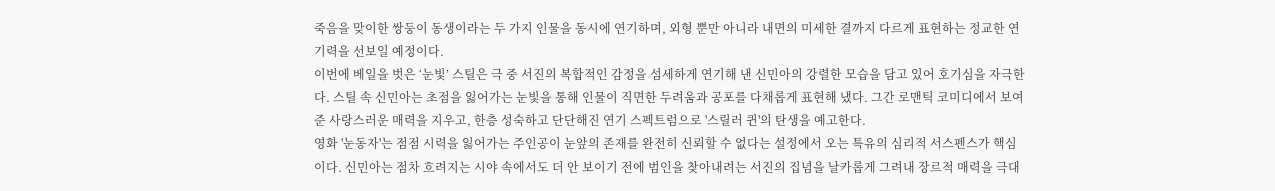죽음을 맞이한 쌍둥이 동생이라는 두 가지 인물을 동시에 연기하며, 외형 뿐만 아니라 내면의 미세한 결까지 다르게 표현하는 정교한 연기력을 선보일 예정이다.
이번에 베일을 벗은 ‘눈빛’ 스틸은 극 중 서진의 복합적인 감정을 섬세하게 연기해 낸 신민아의 강렬한 모습을 담고 있어 호기심을 자극한다. 스틸 속 신민아는 초점을 잃어가는 눈빛을 통해 인물이 직면한 두려움과 공포를 다채롭게 표현해 냈다. 그간 로맨틱 코미디에서 보여준 사랑스러운 매력을 지우고, 한층 성숙하고 단단해진 연기 스펙트럼으로 '스릴러 퀸'의 탄생을 예고한다.
영화 '눈동자'는 점점 시력을 잃어가는 주인공이 눈앞의 존재를 완전히 신뢰할 수 없다는 설정에서 오는 특유의 심리적 서스펜스가 핵심이다. 신민아는 점차 흐려지는 시야 속에서도 더 안 보이기 전에 범인을 찾아내려는 서진의 집념을 날카롭게 그려내 장르적 매력을 극대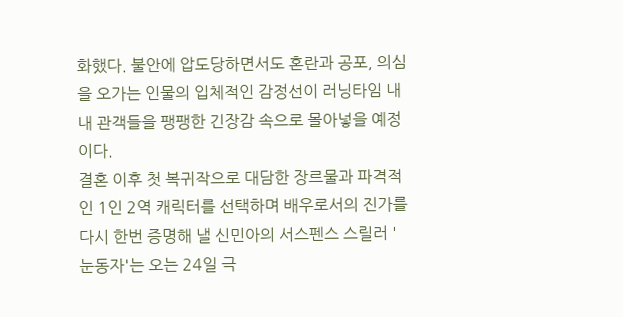화했다. 불안에 압도당하면서도 혼란과 공포, 의심을 오가는 인물의 입체적인 감정선이 러닝타임 내내 관객들을 팽팽한 긴장감 속으로 몰아넣을 예정이다.
결혼 이후 첫 복귀작으로 대담한 장르물과 파격적인 1인 2역 캐릭터를 선택하며 배우로서의 진가를 다시 한번 증명해 낼 신민아의 서스펜스 스릴러 '눈동자'는 오는 24일 극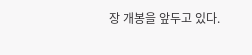장 개봉을 앞두고 있다.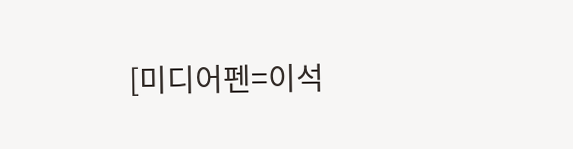[미디어펜=이석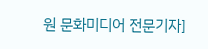원 문화미디어 전문기자]